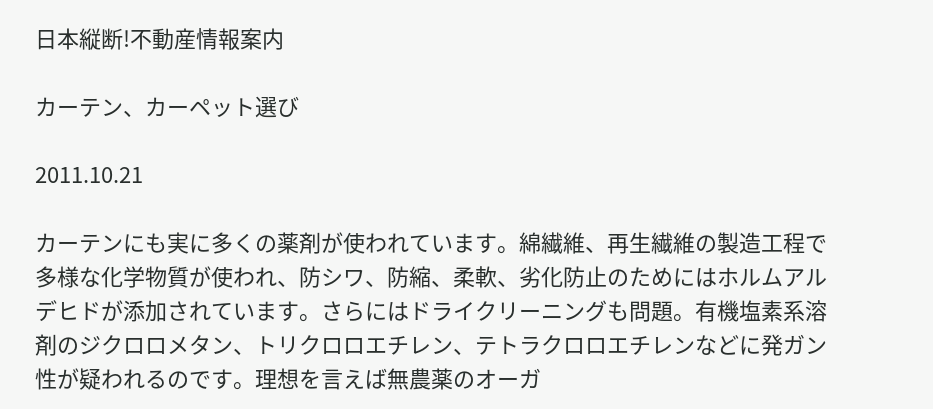日本縦断!不動産情報案内

カーテン、カーペット選び

2011.10.21

カーテンにも実に多くの薬剤が使われています。綿繊維、再生繊維の製造工程で多様な化学物質が使われ、防シワ、防縮、柔軟、劣化防止のためにはホルムアルデヒドが添加されています。さらにはドライクリーニングも問題。有機塩素系溶剤のジクロロメタン、トリクロロエチレン、テトラクロロエチレンなどに発ガン性が疑われるのです。理想を言えば無農薬のオーガ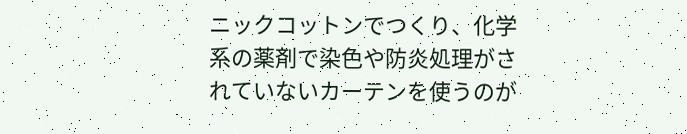ニックコットンでつくり、化学系の薬剤で染色や防炎処理がされていないカーテンを使うのが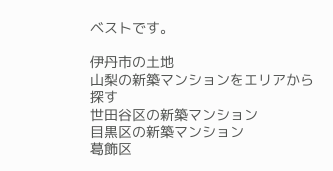ベストです。

伊丹市の土地
山梨の新築マンションをエリアから探す
世田谷区の新築マンション
目黒区の新築マンション
葛飾区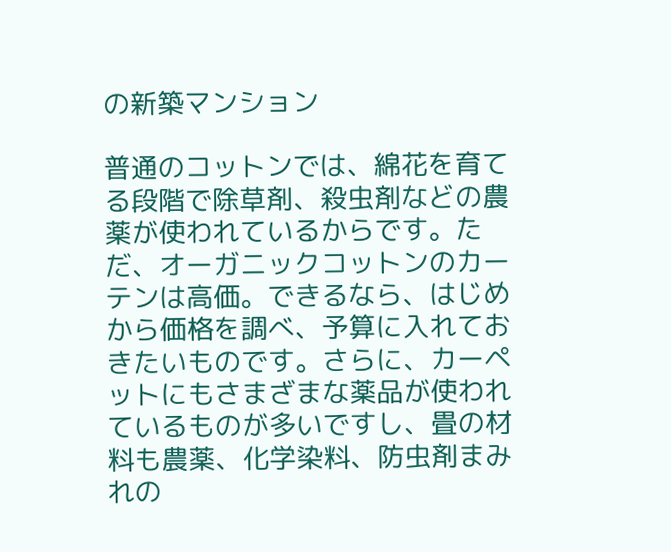の新築マンション

普通のコットンでは、綿花を育てる段階で除草剤、殺虫剤などの農薬が使われているからです。ただ、オーガニックコットンのカーテンは高価。できるなら、はじめから価格を調べ、予算に入れておきたいものです。さらに、カーペットにもさまざまな薬品が使われているものが多いですし、畳の材料も農薬、化学染料、防虫剤まみれの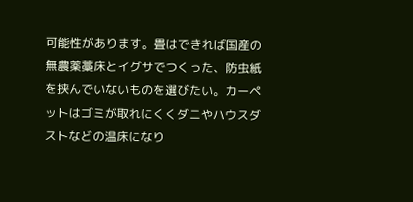可能性があります。畳はできれば国産の無農薬藁床とイグサでつくった、防虫紙を挟んでいないものを選びたい。カーペットはゴミが取れにくくダニやハウスダストなどの温床になり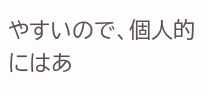やすいので、個人的にはあ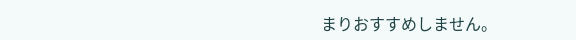まりおすすめしません。